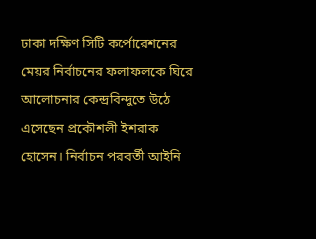ঢাকা দক্ষিণ সিটি কর্পোরেশনের মেয়র নির্বাচনের ফলাফলকে ঘিরে আলোচনার কেন্দ্রবিন্দুতে উঠে এসেছেন প্রকৌশলী ইশরাক হোসেন। নির্বাচন পরবর্তী আইনি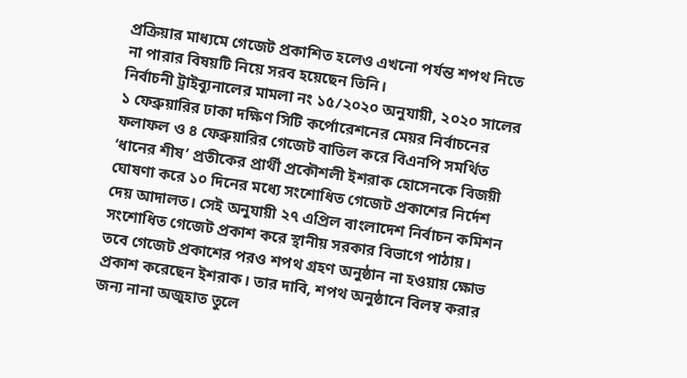প্রক্রিয়ার মাধ্যমে গেজেট প্রকাশিত হলেও এখনো পর্যন্ত শপথ নিতে না পারার বিষয়টি নিয়ে সরব হয়েছেন তিনি।
নির্বাচনী ট্রাইব্যুনালের মামলা নং ১৫/২০২০ অনুযায়ী, ২০২০ সালের ১ ফেব্রুয়ারির ঢাকা দক্ষিণ সিটি কর্পোরেশনের মেয়র নির্বাচনের ফলাফল ও ৪ ফেব্রুয়ারির গেজেট বাতিল করে বিএনপি সমর্থিত ‘ধানের শীষ’ প্রতীকের প্রার্থী প্রকৌশলী ইশরাক হোসেনকে বিজয়ী ঘোষণা করে ১০ দিনের মধ্যে সংশোধিত গেজেট প্রকাশের নির্দেশ দেয় আদালত। সেই অনুযায়ী ২৭ এপ্রিল বাংলাদেশ নির্বাচন কমিশন সংশোধিত গেজেট প্রকাশ করে স্থানীয় সরকার বিভাগে পাঠায়।
তবে গেজেট প্রকাশের পরও শপথ গ্রহণ অনুষ্ঠান না হওয়ায় ক্ষোভ প্রকাশ করেছেন ইশরাক। তার দাবি, শপথ অনুষ্ঠানে বিলম্ব করার জন্য নানা অজুহাত তুলে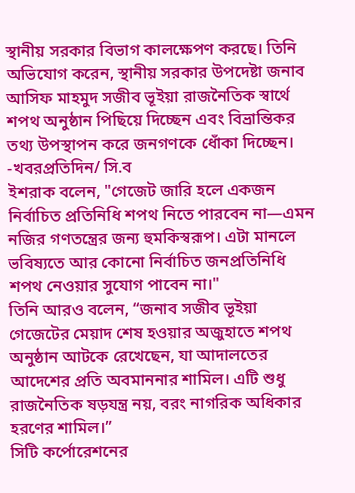স্থানীয় সরকার বিভাগ কালক্ষেপণ করছে। তিনি অভিযোগ করেন, স্থানীয় সরকার উপদেষ্টা জনাব আসিফ মাহমুদ সজীব ভূইয়া রাজনৈতিক স্বার্থে শপথ অনুষ্ঠান পিছিয়ে দিচ্ছেন এবং বিভ্রান্তিকর তথ্য উপস্থাপন করে জনগণকে ধোঁকা দিচ্ছেন।
-খবরপ্রতিদিন/ সি.ব
ইশরাক বলেন, "গেজেট জারি হলে একজন নির্বাচিত প্রতিনিধি শপথ নিতে পারবেন না—এমন নজির গণতন্ত্রের জন্য হুমকিস্বরূপ। এটা মানলে ভবিষ্যতে আর কোনো নির্বাচিত জনপ্রতিনিধি শপথ নেওয়ার সুযোগ পাবেন না।"
তিনি আরও বলেন, “জনাব সজীব ভূইয়া গেজেটের মেয়াদ শেষ হওয়ার অজুহাতে শপথ অনুষ্ঠান আটকে রেখেছেন, যা আদালতের আদেশের প্রতি অবমাননার শামিল। এটি শুধু রাজনৈতিক ষড়যন্ত্র নয়, বরং নাগরিক অধিকার হরণের শামিল।”
সিটি কর্পোরেশনের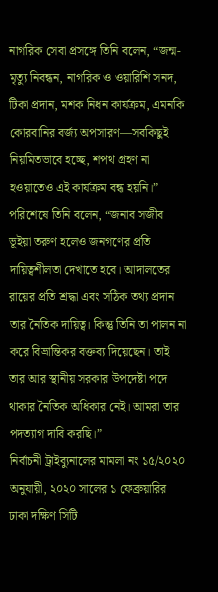নাগরিক সেবা প্রসঙ্গে তিনি বলেন, “জন্ম-মৃত্যু নিবন্ধন, নাগরিক ও ওয়ারিশি সনদ, টিকা প্রদান, মশক নিধন কার্যক্রম, এমনকি কোরবানির বর্জ্য অপসারণ—সবকিছুই নিয়মিতভাবে হচ্ছে, শপথ গ্রহণ না হওয়াতেও এই কার্যক্রম বন্ধ হয়নি।”
পরিশেষে তিনি বলেন, “জনাব সজীব ভূইয়া তরুণ হলেও জনগণের প্রতি দায়িত্বশীলতা দেখাতে হবে। আদালতের রায়ের প্রতি শ্রদ্ধা এবং সঠিক তথ্য প্রদান তার নৈতিক দায়িত্ব। কিন্তু তিনি তা পালন না করে বিভ্রান্তিকর বক্তব্য দিয়েছেন। তাই তার আর স্থানীয় সরকার উপদেষ্টা পদে থাকার নৈতিক অধিকার নেই। আমরা তার পদত্যাগ দাবি করছি।”
নির্বাচনী ট্রাইব্যুনালের মামলা নং ১৫/২০২০ অনুযায়ী, ২০২০ সালের ১ ফেব্রুয়ারির ঢাকা দক্ষিণ সিটি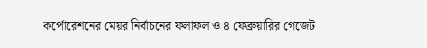কর্পোরেশনের মেয়র নির্বাচনের ফলাফল ও ৪ ফেব্রুয়ারির গেজেট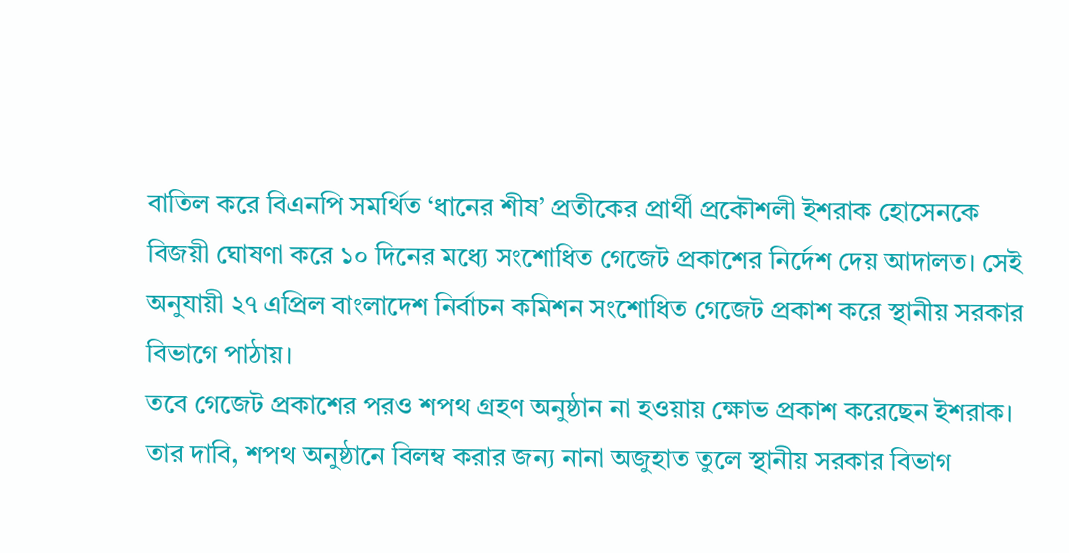বাতিল করে বিএনপি সমর্থিত ‘ধানের শীষ’ প্রতীকের প্রার্থী প্রকৌশলী ইশরাক হোসেনকে বিজয়ী ঘোষণা করে ১০ দিনের মধ্যে সংশোধিত গেজেট প্রকাশের নির্দেশ দেয় আদালত। সেই অনুযায়ী ২৭ এপ্রিল বাংলাদেশ নির্বাচন কমিশন সংশোধিত গেজেট প্রকাশ করে স্থানীয় সরকার বিভাগে পাঠায়।
তবে গেজেট প্রকাশের পরও শপথ গ্রহণ অনুষ্ঠান না হওয়ায় ক্ষোভ প্রকাশ করেছেন ইশরাক। তার দাবি, শপথ অনুষ্ঠানে বিলম্ব করার জন্য নানা অজুহাত তুলে স্থানীয় সরকার বিভাগ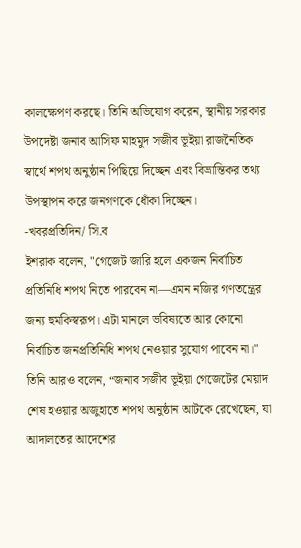কালক্ষেপণ করছে। তিনি অভিযোগ করেন, স্থানীয় সরকার উপদেষ্টা জনাব আসিফ মাহমুদ সজীব ভূইয়া রাজনৈতিক স্বার্থে শপথ অনুষ্ঠান পিছিয়ে দিচ্ছেন এবং বিভ্রান্তিকর তথ্য উপস্থাপন করে জনগণকে ধোঁকা দিচ্ছেন।
-খবরপ্রতিদিন/ সি.ব
ইশরাক বলেন, "গেজেট জারি হলে একজন নির্বাচিত প্রতিনিধি শপথ নিতে পারবেন না—এমন নজির গণতন্ত্রের জন্য হুমকিস্বরূপ। এটা মানলে ভবিষ্যতে আর কোনো নির্বাচিত জনপ্রতিনিধি শপথ নেওয়ার সুযোগ পাবেন না।"
তিনি আরও বলেন, “জনাব সজীব ভূইয়া গেজেটের মেয়াদ শেষ হওয়ার অজুহাতে শপথ অনুষ্ঠান আটকে রেখেছেন, যা আদালতের আদেশের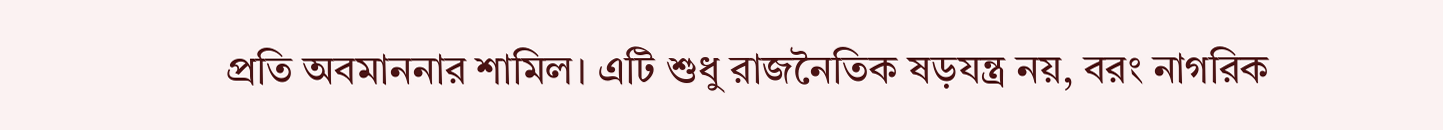প্রতি অবমাননার শামিল। এটি শুধু রাজনৈতিক ষড়যন্ত্র নয়, বরং নাগরিক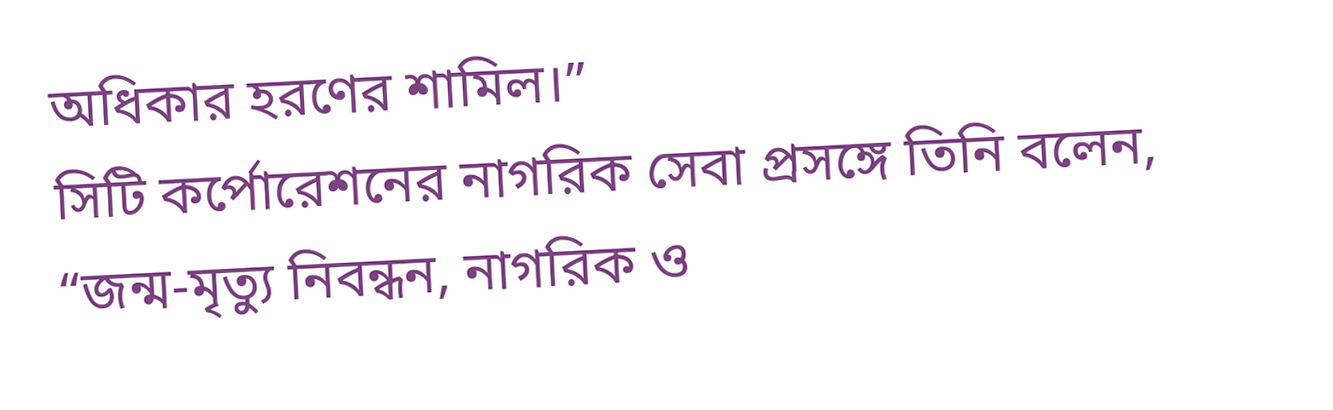অধিকার হরণের শামিল।”
সিটি কর্পোরেশনের নাগরিক সেবা প্রসঙ্গে তিনি বলেন, “জন্ম-মৃত্যু নিবন্ধন, নাগরিক ও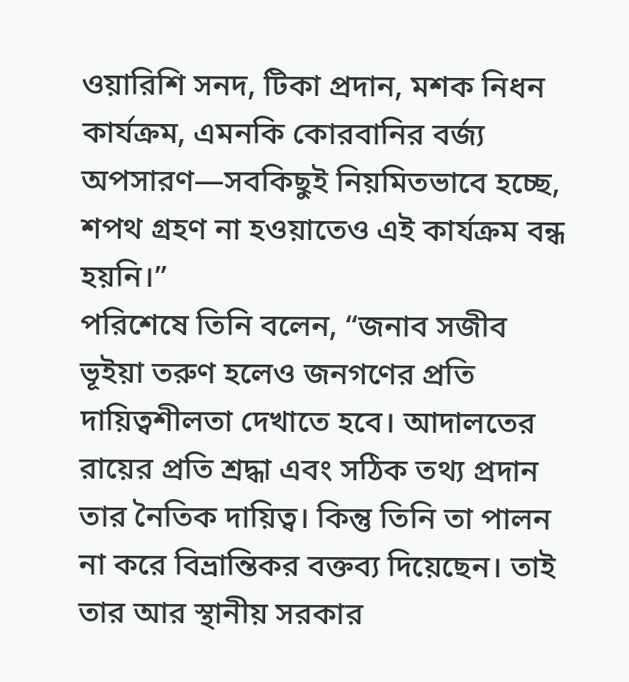ওয়ারিশি সনদ, টিকা প্রদান, মশক নিধন কার্যক্রম, এমনকি কোরবানির বর্জ্য অপসারণ—সবকিছুই নিয়মিতভাবে হচ্ছে, শপথ গ্রহণ না হওয়াতেও এই কার্যক্রম বন্ধ হয়নি।”
পরিশেষে তিনি বলেন, “জনাব সজীব ভূইয়া তরুণ হলেও জনগণের প্রতি দায়িত্বশীলতা দেখাতে হবে। আদালতের রায়ের প্রতি শ্রদ্ধা এবং সঠিক তথ্য প্রদান তার নৈতিক দায়িত্ব। কিন্তু তিনি তা পালন না করে বিভ্রান্তিকর বক্তব্য দিয়েছেন। তাই তার আর স্থানীয় সরকার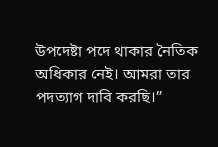উপদেষ্টা পদে থাকার নৈতিক অধিকার নেই। আমরা তার পদত্যাগ দাবি করছি।”